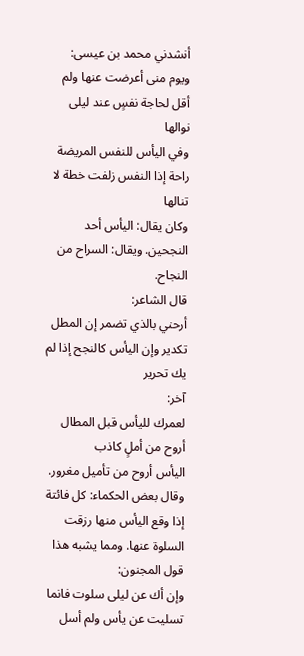أنشدني محمد بن عيسى:
ويوم منى أعرضت عنها ولم أقل لحاجة نفسٍ عند ليلى نوالها
وفي اليأس للنفس المريضة راحة إذا النفس زلفت خطة لا تنالها
وكان يقال: اليأس أحد النجحين. ويقال: السراح من النجاح.
قال الشاعر:
أرحني بالذي تضمر إن المطل تكدير وإن اليأس كالنجح إذا لم يك تحرير
آخر:
لعمرك لليأس قبل المطال أروح من أملٍ كاذب
اليأس أروح من تأميل مغرور. وقال بعض الحكماء: كل فائتة إذا وقع اليأس منها رزقت السلوة عنها. ومما يشبه هذا قول المجنون:
وإن أك عن ليلى سلوت فانما تسليت عن يأس ولم أسل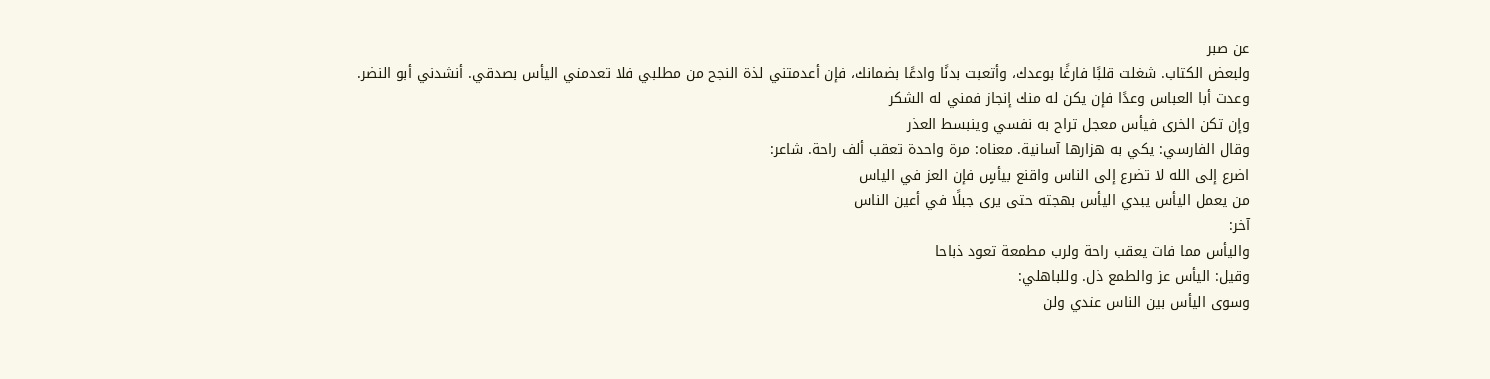عن صبر
ولبعض الكتاب. شغلت قلبًا فارغًا بوعدك، وأتعبت بدنًا وادعًا بضمانك، فإن أعدمتني لذة النجح من مطلبي فلا تعدمني اليأس بصدقي. أنشدني أبو النضر.
وعدت أبا العباس وعدًا فإن يكن له منك إنجاز فمني له الشكر
وإن تكن الخرى فيأس معجل تراح به نفسي وينبسط العذر
وقال الفارسي: يكي به هزارها آسانية. معناه: مرة واحدة تعقب ألف راحة. شاعر:
اضرع إلى الله لا تضرع إلى الناس واقنع بيأسٍ فإن العز في الياس
من يعمل اليأس يبدي اليأس بهجته حتى يرى جبلًا في أعين الناس
آخر:
واليأس مما فات يعقب راحة ولرب مطمعة تعود ذباحا
وقيل: اليأس عز والطمع ذل. وللباهلي:
وسوى اليأس بين الناس عندي ولن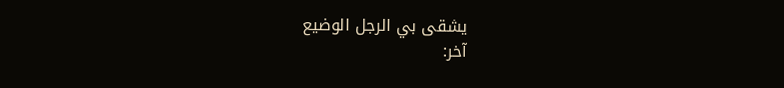يشقى بي الرجل الوضيع
آخر: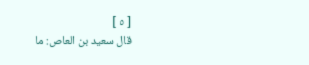[ ٥ ]
قال سعيد بن العاص: ما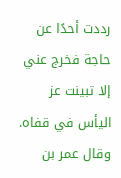رددت أحدًا عن حاجة فخرج عني إلا تبينت عز اليأس في قفاه. وقال عمر بن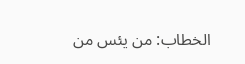الخطاب: من يئس من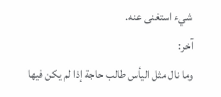شيء استغنى عنه.
آخر:
وما نال مثل اليأس طالب حاجة إذا لم يكن فيها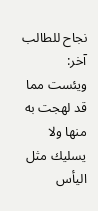نجاح للطالب
آخر:
ويئست مما قد لهجت به منها ولا يسليك مثل اليأس